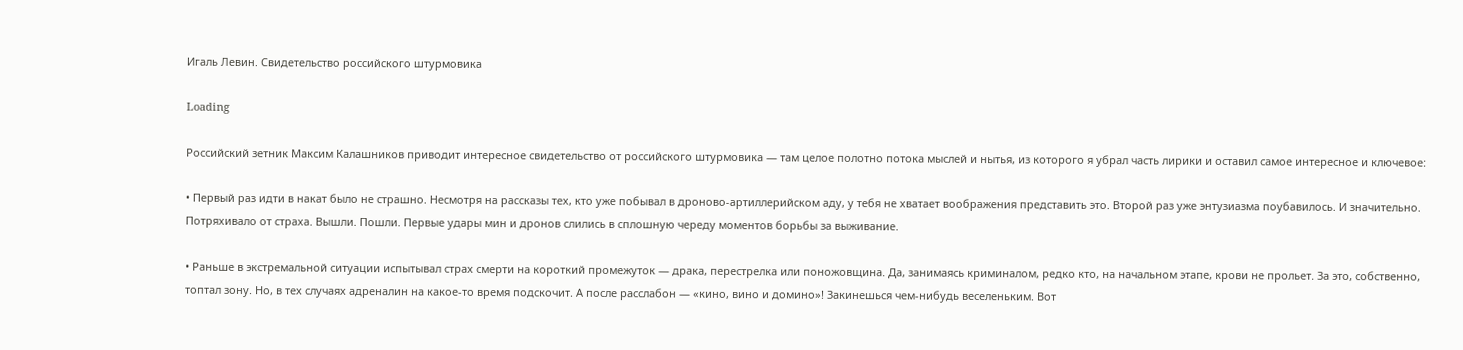Игаль Левин. Свидетельство российского штурмовика

Loading

Российский зетник Максим Калашников приводит интересное свидетельство от российского штурмовика — там целое полотно потока мыслей и нытья, из которого я убрал часть лирики и оставил самое интересное и ключевое:

• Первый раз идти в накат было не страшно. Несмотря на рассказы тех, кто уже побывал в дроново-артиллерийском аду, у тебя не хватает воображения представить это. Второй раз уже энтузиазма поубавилось. И значительно. Потряхивало от страха. Вышли. Пошли. Первые удары мин и дронов слились в сплошную череду моментов борьбы за выживание.

• Раньше в экстремальной ситуации испытывал страх смерти на короткий промежуток — драка, перестрелка или поножовщина. Да, занимаясь криминалом, редко кто, на начальном этапе, крови не прольет. За это, собственно, топтал зону. Но, в тех случаях адреналин на какое-то время подскочит. А после расслабон — «кино, вино и домино»! Закинешься чем-нибудь веселеньким. Вот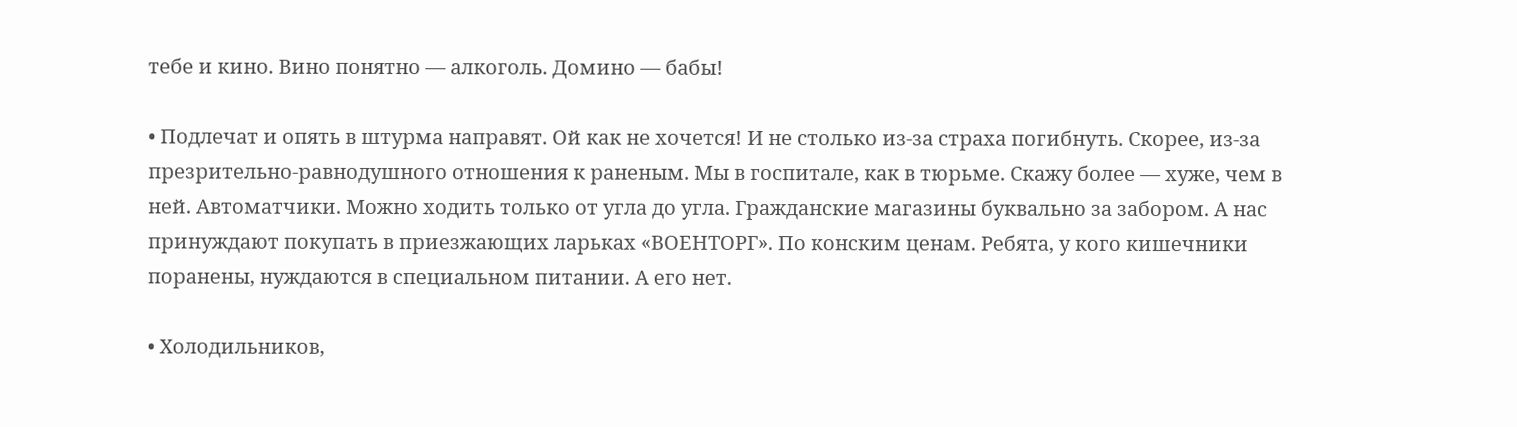тебе и кино. Вино понятно — алкоголь. Домино — бабы!

• Подлечат и опять в штурма направят. Ой как не хочется! И не столько из-за страха погибнуть. Скорее, из-за презрительно-равнодушного отношения к раненым. Мы в госпитале, как в тюрьме. Скажу более — хуже, чем в ней. Автоматчики. Можно ходить только от угла до угла. Гражданские магазины буквально за забором. А нас принуждают покупать в приезжающих ларьках «ВОЕНТОРГ». По конским ценам. Ребята, у кого кишечники поранены, нуждаются в специальном питании. А его нет.

• Холодильников,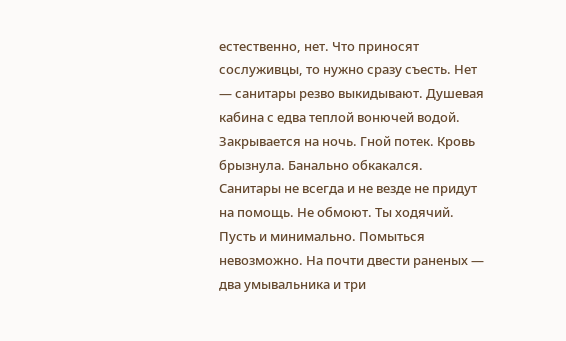естественно, нет. Что приносят сослуживцы, то нужно сразу съесть. Нет — санитары резво выкидывают. Душевая кабина с едва теплой вонючей водой. Закрывается на ночь. Гной потек. Кровь брызнула. Банально обкакался. Санитары не всегда и не везде не придут на помощь. Не обмоют. Ты ходячий. Пусть и минимально. Помыться невозможно. На почти двести раненых — два умывальника и три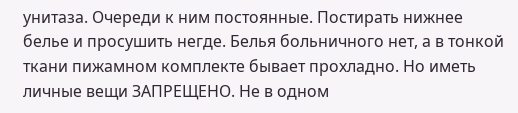унитаза. Очереди к ним постоянные. Постирать нижнее белье и просушить негде. Белья больничного нет, а в тонкой ткани пижамном комплекте бывает прохладно. Но иметь личные вещи ЗАПРЕЩЕНО. Не в одном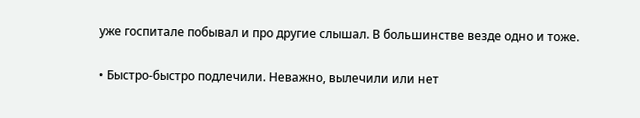уже госпитале побывал и про другие слышал. В большинстве везде одно и тоже.

• Быстро-быстро подлечили. Неважно, вылечили или нет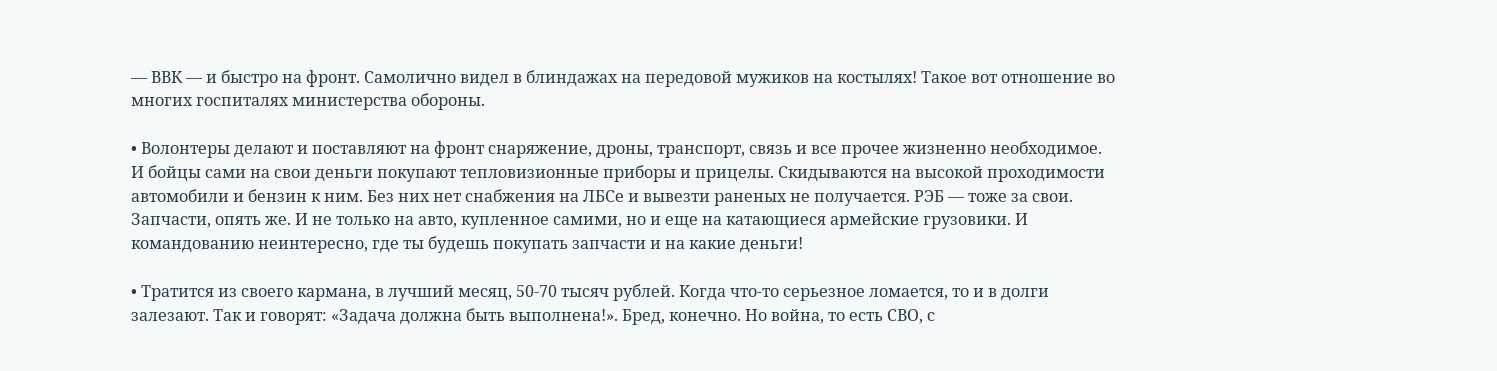— ВВК — и быстро на фронт. Самолично видел в блиндажах на передовой мужиков на костылях! Такое вот отношение во многих госпиталях министерства обороны.

• Волонтеры делают и поставляют на фронт снаряжение, дроны, транспорт, связь и все прочее жизненно необходимое. И бойцы сами на свои деньги покупают тепловизионные приборы и прицелы. Скидываются на высокой проходимости автомобили и бензин к ним. Без них нет снабжения на ЛБСе и вывезти раненых не получается. РЭБ — тоже за свои. Запчасти, опять же. И не только на авто, купленное самими, но и еще на катающиеся армейские грузовики. И командованию неинтересно, где ты будешь покупать запчасти и на какие деньги!

• Тратится из своего кармана, в лучший месяц, 50-70 тысяч рублей. Когда что-то серьезное ломается, то и в долги залезают. Так и говорят: «Задача должна быть выполнена!». Бред, конечно. Но война, то есть СВО, с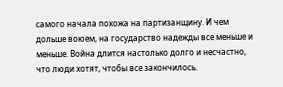самого начала похожа на партизанщину. И чем дольше воюем, на государство надежды все меньше и меньше. Война длится настолько долго и несчастно, что люди хотят, чтобы все закончилось.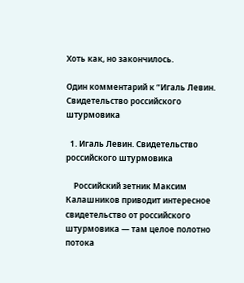Хоть как, но закончилось.

Один комментарий к “Игаль Левин. Свидетельство российского штурмовика

  1. Игаль Левин. Свидетельство российского штурмовика

    Российский зетник Максим Калашников приводит интересное свидетельство от российского штурмовика — там целое полотно потока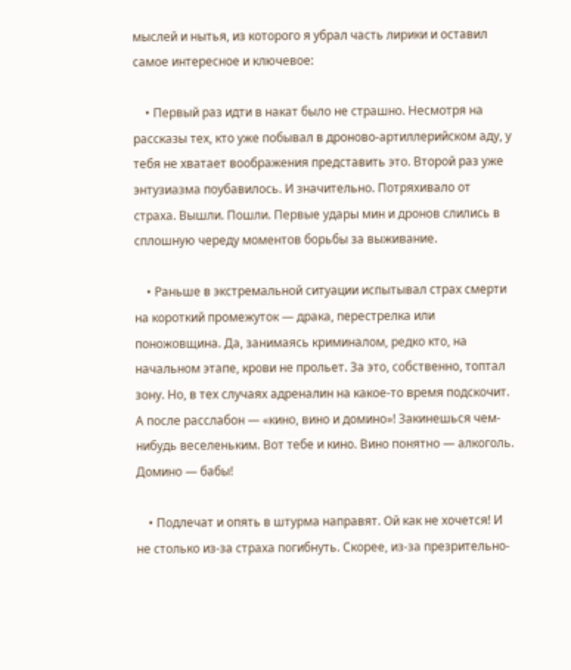мыслей и нытья, из которого я убрал часть лирики и оставил самое интересное и ключевое:

    • Первый раз идти в накат было не страшно. Несмотря на рассказы тех, кто уже побывал в дроново-артиллерийском аду, у тебя не хватает воображения представить это. Второй раз уже энтузиазма поубавилось. И значительно. Потряхивало от страха. Вышли. Пошли. Первые удары мин и дронов слились в сплошную череду моментов борьбы за выживание.

    • Раньше в экстремальной ситуации испытывал страх смерти на короткий промежуток — драка, перестрелка или поножовщина. Да, занимаясь криминалом, редко кто, на начальном этапе, крови не прольет. За это, собственно, топтал зону. Но, в тех случаях адреналин на какое-то время подскочит. А после расслабон — «кино, вино и домино»! Закинешься чем-нибудь веселеньким. Вот тебе и кино. Вино понятно — алкоголь. Домино — бабы!

    • Подлечат и опять в штурма направят. Ой как не хочется! И не столько из-за страха погибнуть. Скорее, из-за презрительно-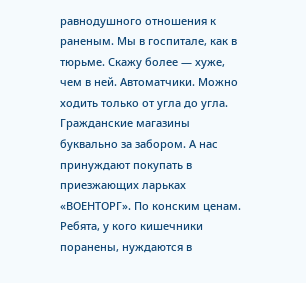равнодушного отношения к раненым. Мы в госпитале, как в тюрьме. Скажу более — хуже, чем в ней. Автоматчики. Можно ходить только от угла до угла. Гражданские магазины буквально за забором. А нас принуждают покупать в приезжающих ларьках «ВОЕНТОРГ». По конским ценам. Ребята, у кого кишечники поранены, нуждаются в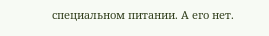специальном питании. А его нет.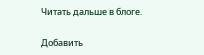Читать дальше в блоге.

Добавить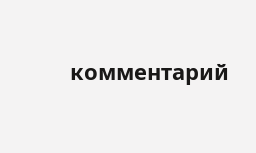комментарий